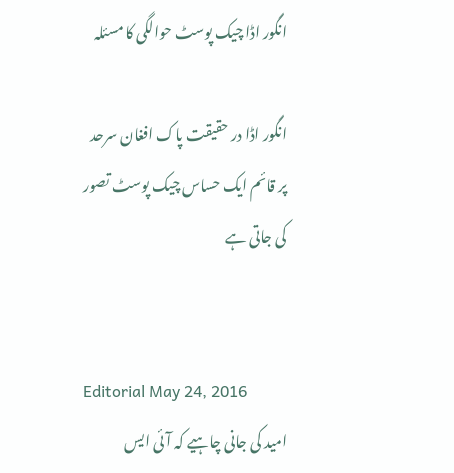انگور اڈا چیک پوسٹ حوالگی کا مسئلہ

انگور اڈا در حقیقت پاک افغان سرحد پر قائم ایک حساس چیک پوسٹ تصور کی جاتی ہے


Editorial May 24, 2016
امید کی جانی چاہیے کہ آئی ایس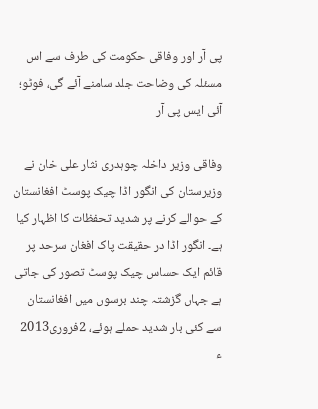پی آر اور وفاقی حکومت کی طرف سے اس مسئلہ کی وضاحت جلد سامنے آئے گی، فوٹو؛ آئی ایس پی آر

وفاقی وزیر داخلہ چوہدری نثار علی خان نے وزیرستان کی انگور اڈا چیک پوسٹ افغانستان کے حوالے کرنے پر شدید تحفظات کا اظہار کیا ہے۔ انگور اڈا در حقیقت پاک افغان سرحد پر قائم ایک حساس چیک پوسٹ تصور کی جاتی ہے جہاں گزشتہ چند برسوں میں افغانستان سے کئی بار شدید حملے ہوئے، 2فروری2013 ء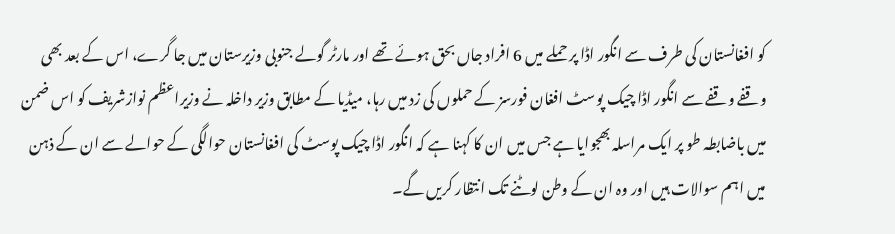کو افغانستان کی طرف سے انگور اڈا پر حملے میں 6 افراد جاں بحق ہوئے تھے اور مارٹر گولے جنوبی وزیرستان میں جا گرے، اس کے بعد بھی وقفے وقفے سے انگور اڈا چیک پوسٹ افغان فورسز کے حملوں کی زد میں رہا، میڈیا کے مطابق وزیر داخلہ نے وزیراعظم نوازشریف کو اس ضمن میں باضابطہ طو پر ایک مراسلہ بھجوایا ہے جس میں ان کا کہنا ہے کہ انگور اڈا چیک پوسٹ کی افغانستان حوالگی کے حوالے سے ان کے ذہن میں اہم سوالات ہیں اور وہ ان کے وطن لوٹنے تک انتظار کریں گے۔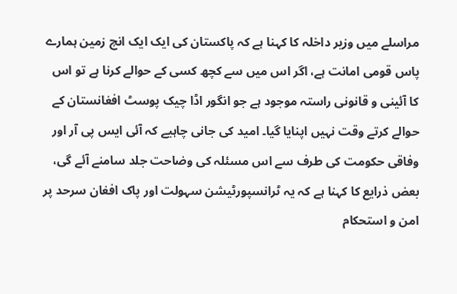مراسلے میں وزیر داخلہ کا کہنا ہے کہ پاکستان کی ایک ایک انچ زمین ہمارے پاس قومی امانت ہے، اگر اس میں سے کچھ کسی کے حوالے کرنا ہے تو اس کا آئینی و قانونی راستہ موجود ہے جو انگور اڈا چیک پوسٹ افغانستان کے حوالے کرتے وقت نہیں اپنایا گیا۔ امید کی جانی چاہیے کہ آئی ایس پی آر اور وفاقی حکومت کی طرف سے اس مسئلہ کی وضاحت جلد سامنے آئے گی، بعض ذرایع کا کہنا ہے کہ یہ ٹرانسپورٹیشن سہولت اور پاک افغان سرحد پر امن و استحکام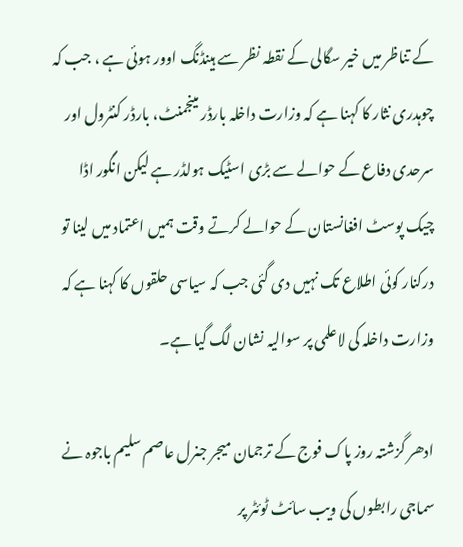کے تناظر میں خیر سگالی کے نقطہ نظر سے ہینڈنگ اوور ہوئی ہے ، جب کہ چوہدری نثار کا کہنا ہے کہ وزارت داخلہ بارڈر مینجمنٹ، بارڈر کنٹرول اور سرحدی دفاع کے حوالے سے بڑی اسٹیک ہولڈر ہے لیکن انگور اڈا چیک پوسٹ افغانستان کے حوالے کرتے وقت ہمیں اعتماد میں لینا تو درکنار کوئی اطلاع تک نہیں دی گئی جب کہ سیاسی حلقوں کا کہنا ہے کہ وزارت داخلہ کی لاعلمی پر سوالیہ نشان لگ گیا ہے۔

ادھر گزشتہ روز پاک فوج کے ترجمان میجر جنرل عاصم سلیم باجوہ نے سماجی رابطوں کی ویب سائٹ ٹوئٹر پر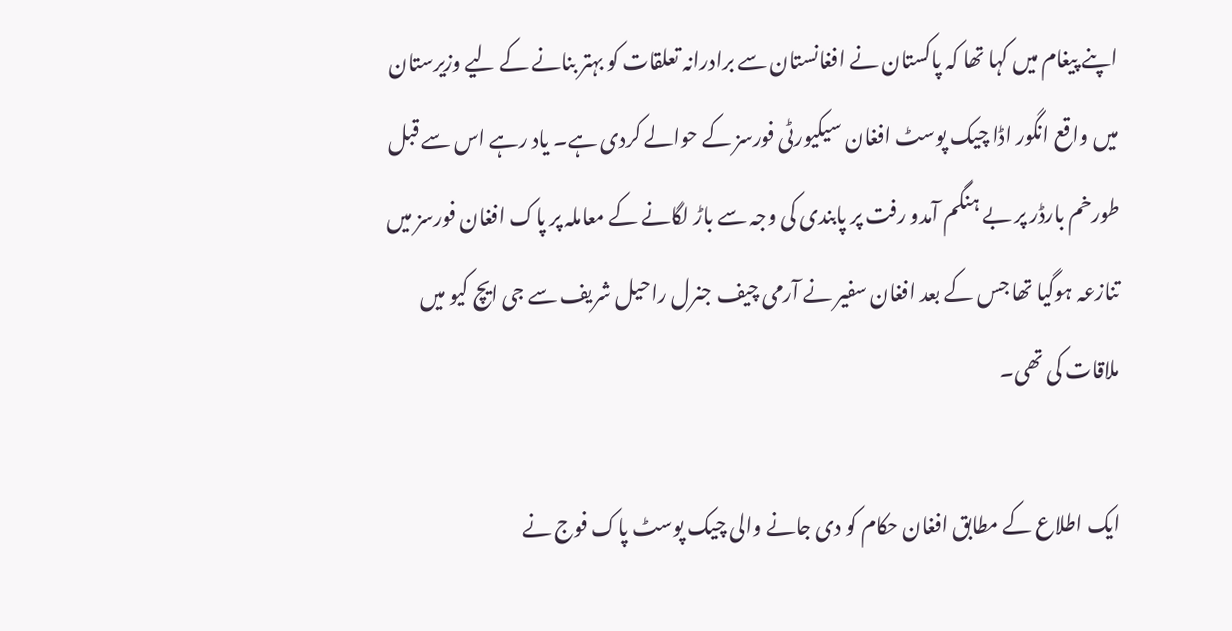اپنے پیغام میں کہا تھا کہ پاکستان نے افغانستان سے برادرانہ تعلقات کو بہتر بنانے کے لیے وزیرستان میں واقع انگور اڈا چیک پوسٹ افغان سیکیورٹی فورسز کے حوالے کردی ہے۔ یاد رہے اس سے قبل طورخم بارڈر پر بے ہنگم آمدو رفت پر پابندی کی وجہ سے باڑ لگانے کے معاملہ پر پاک افغان فورسز میں تنازعہ ہوگیا تھا جس کے بعد افغان سفیر نے آرمی چیف جنرل راحیل شریف سے جی ایچ کیو میں ملاقات کی تھی۔

ایک اطلاع کے مطابق افغان حکام کو دی جانے والی چیک پوسٹ پاک فوج نے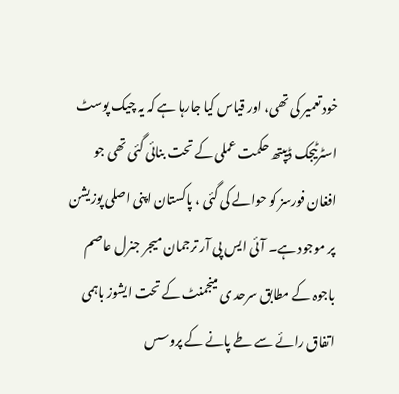خود تعمیر کی تھی، اور قیاس کیا جارہا ہے کہ یہ چیک پوسٹ اسٹرٹیجک ڈیپتھ حکمت عملی کے تحت بنائی گئی تھی جو افغان فورسز کو حوالے کی گئی ، پاکستان اپنی اصلی پوزیشن پر موجود ہے۔ آئی ایس پی آر ترجمان میجر جنرل عاصم باجوہ کے مطابق سرحد ی مینجمنٹ کے تحت ایشوز باہمی اتفاق رائے سے طے پانے کے پروسس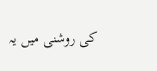کی روشنی میں یہ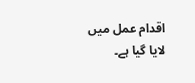اقدام عمل میں لایا گیا ہے۔